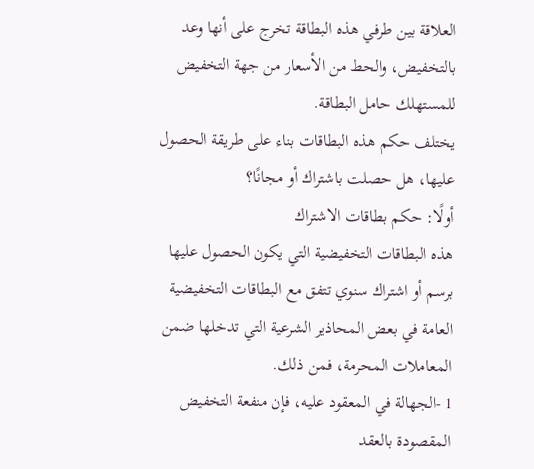العلاقة بين طرفي هذه البطاقة تخرج على أنها وعد بالتخفيض، والحط من الأسعار من جهة التخفيض للمستهلك حامل البطاقة.
يختلف حكم هذه البطاقات بناء على طريقة الحصول عليها، هل حصلت باشتراك أو مجانًا؟
أولًا: حكم بطاقات الاشتراك
هذه البطاقات التخفيضية التي يكون الحصول عليها برسم أو اشتراك سنوي تتفق مع البطاقات التخفيضية العامة في بعض المحاذير الشرعية التي تدخلها ضمن المعاملات المحرمة، فمن ذلك.
1 -الجهالة في المعقود عليه، فإن منفعة التخفيض المقصودة بالعقد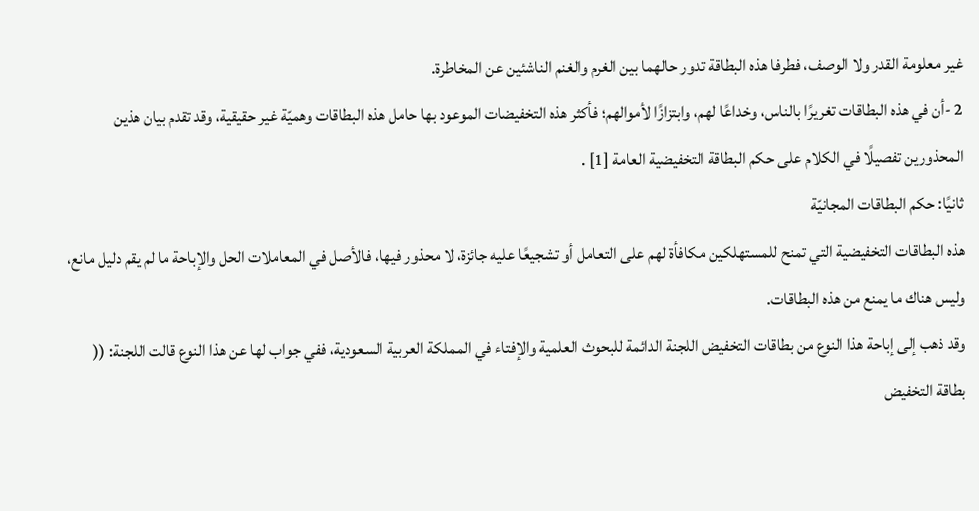غير معلومة القدر ولا الوصف، فطرفا هذه البطاقة تدور حالهما بين الغرم والغنم الناشئين عن المخاطرة.
2 -أن في هذه البطاقات تغريرًا بالناس، وخداعًا لهم، وابتزازًا لأموالهم؛ فأكثر هذه التخفيضات الموعود بها حامل هذه البطاقات وهميّة غير حقيقية، وقد تقدم بيان هذين المحذورين تفصيلًا في الكلام على حكم البطاقة التخفيضية العامة [1] .
ثانيًا: حكم البطاقات المجانيّة
هذه البطاقات التخفيضية التي تمنح للمستهلكين مكافأة لهم على التعامل أو تشجيعًا عليه جائزة، لا محذور فيها، فالأصل في المعاملات الحل والإباحة ما لم يقم دليل مانع، وليس هناك ما يمنع من هذه البطاقات.
وقد ذهب إلى إباحة هذا النوع من بطاقات التخفيض اللجنة الدائمة للبحوث العلمية والإفتاء في المملكة العربية السعودية، ففي جواب لها عن هذا النوع قالت اللجنة: (( بطاقة التخفيض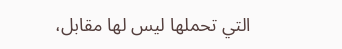التي تحملها ليس لها مقابل،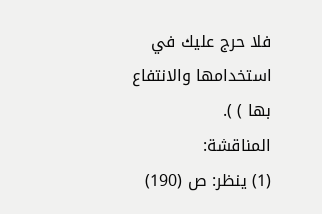فلا حرج عليك في استخدامها والانتفاع بها ) ).
المناقشة:
(1) ينظر: ص (190)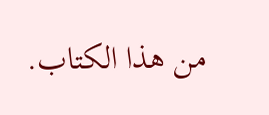من هذا الكتاب.